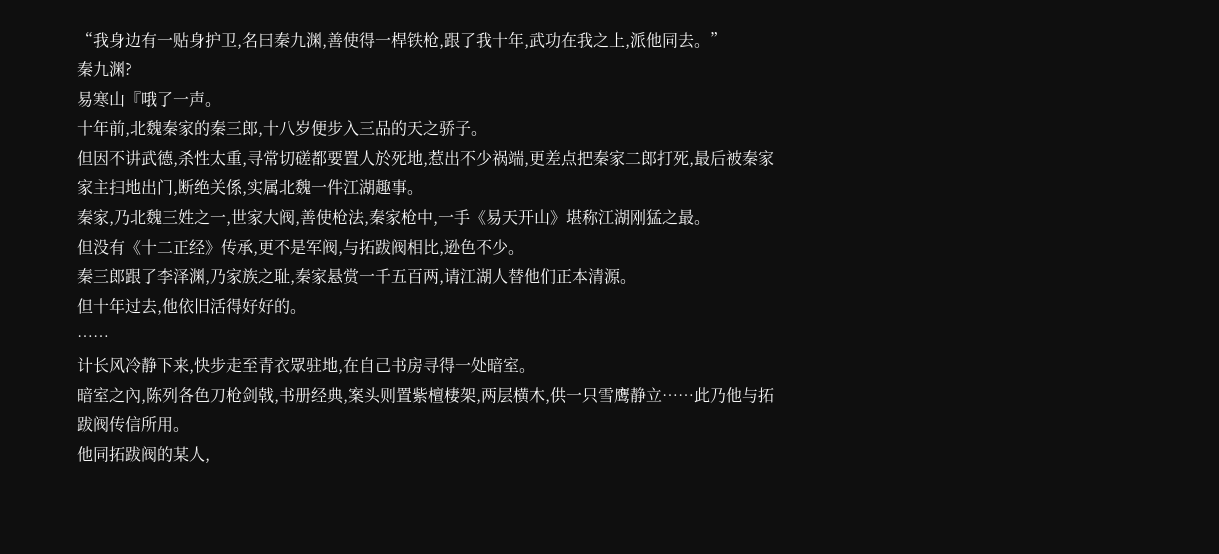“我身边有一贴身护卫,名曰秦九渊,善使得一桿铁枪,跟了我十年,武功在我之上,派他同去。”
秦九渊?
易寒山『哦了一声。
十年前,北魏秦家的秦三郎,十八岁便步入三品的天之骄子。
但因不讲武德,杀性太重,寻常切磋都要置人於死地,惹出不少祸端,更差点把秦家二郎打死,最后被秦家家主扫地出门,断绝关係,实属北魏一件江湖趣事。
秦家,乃北魏三姓之一,世家大阀,善使枪法,秦家枪中,一手《易天开山》堪称江湖刚猛之最。
但没有《十二正经》传承,更不是军阀,与拓跋阀相比,逊色不少。
秦三郎跟了李泽渊,乃家族之耻,秦家悬赏一千五百两,请江湖人替他们正本清源。
但十年过去,他依旧活得好好的。
……
计长风冷静下来,快步走至青衣眾驻地,在自己书房寻得一处暗室。
暗室之內,陈列各色刀枪剑戟,书册经典,案头则置紫檀棲架,两层横木,供一只雪鹰静立……此乃他与拓跋阀传信所用。
他同拓跋阀的某人,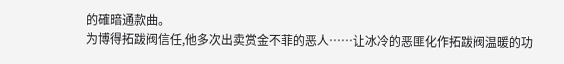的確暗通款曲。
为博得拓跋阀信任,他多次出卖赏金不菲的恶人……让冰冷的恶匪化作拓跋阀温暖的功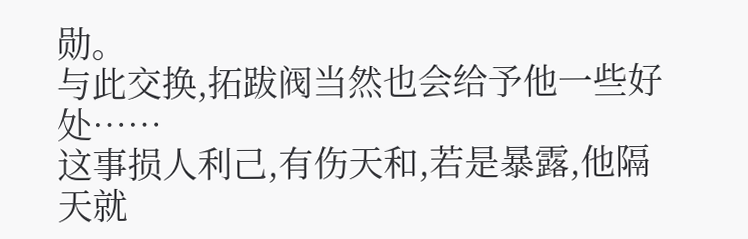勋。
与此交换,拓跋阀当然也会给予他一些好处……
这事损人利己,有伤天和,若是暴露,他隔天就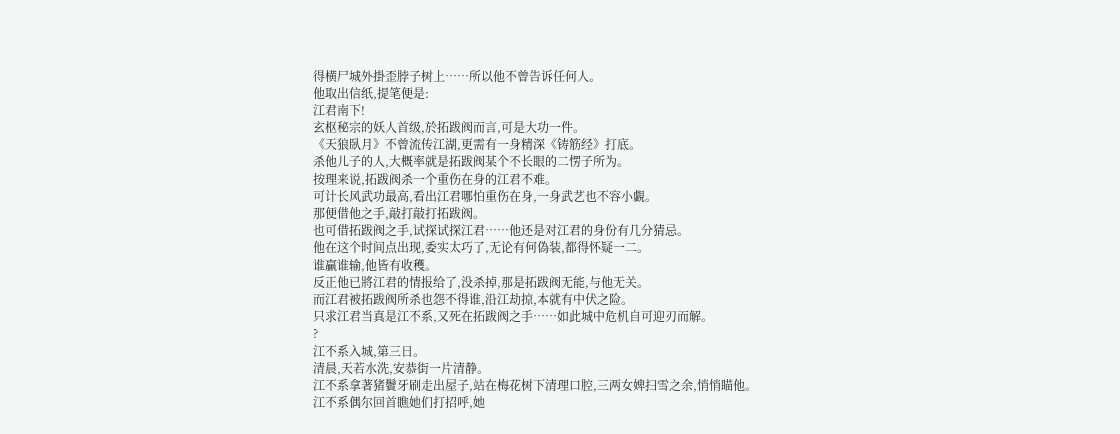得横尸城外掛歪脖子树上……所以他不曾告诉任何人。
他取出信纸,提笔便是:
江君南下!
玄枢秘宗的妖人首级,於拓跋阀而言,可是大功一件。
《天狼臥月》不曾流传江湖,更需有一身精深《铸筋经》打底。
杀他儿子的人,大概率就是拓跋阀某个不长眼的二愣子所为。
按理来说,拓跋阀杀一个重伤在身的江君不难。
可计长风武功最高,看出江君哪怕重伤在身,一身武艺也不容小覷。
那便借他之手,敲打敲打拓跋阀。
也可借拓跋阀之手,试探试探江君……他还是对江君的身份有几分猜忌。
他在这个时间点出现,委实太巧了,无论有何偽装,都得怀疑一二。
谁贏谁输,他皆有收穫。
反正他已將江君的情报给了,没杀掉,那是拓跋阀无能,与他无关。
而江君被拓跋阀所杀也怨不得谁,沿江劫掠,本就有中伏之险。
只求江君当真是江不系,又死在拓跋阀之手……如此城中危机自可迎刃而解。
?
江不系入城,第三日。
清晨,天若水洗,安恭街一片清静。
江不系拿著猪鬢牙刷走出屋子,站在梅花树下清理口腔,三两女婢扫雪之余,悄悄瞄他。
江不系偶尔回首瞧她们打招呼,她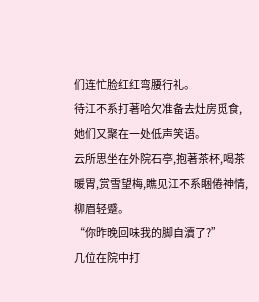们连忙脸红红弯腰行礼。
待江不系打著哈欠准备去灶房觅食,她们又聚在一处低声笑语。
云所思坐在外院石亭,抱著茶杯,喝茶暖胃,赏雪望梅,瞧见江不系睏倦神情,柳眉轻蹙。
“你昨晚回味我的脚自瀆了?”
几位在院中打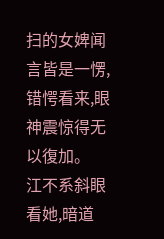扫的女婢闻言皆是一愣,错愕看来,眼神震惊得无以復加。
江不系斜眼看她,暗道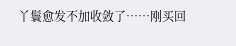丫鬟愈发不加收敛了……刚买回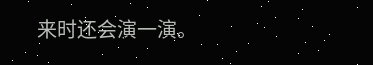来时还会演一演。